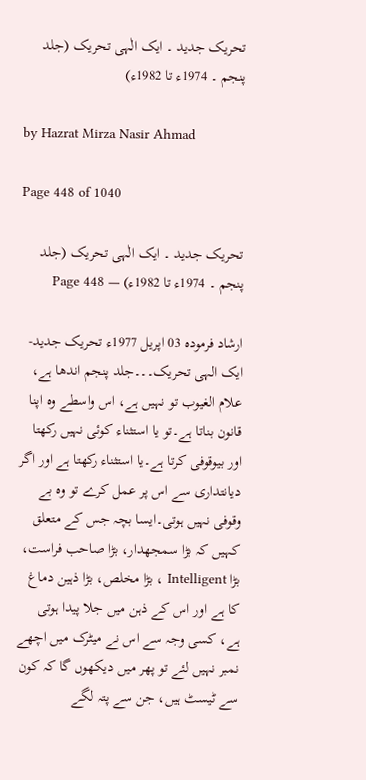تحریک جدید ۔ ایک الٰہی تحریک (جلد پنجم ۔ 1974ء تا 1982ء)

by Hazrat Mirza Nasir Ahmad

Page 448 of 1040

تحریک جدید ۔ ایک الٰہی تحریک (جلد پنجم ۔ 1974ء تا 1982ء) — Page 448

ارشاد فرمودہ 03 اپریل 1977ء تحریک جدید- ایک الہی تحریک۔۔۔جلد پنجم اندھا ہے، علام الغیوب تو نہیں ہے، اس واسطے وہ اپنا قانون بناتا ہے۔تو یا استثناء کوئی نہیں رکھتا اور بیوقوفی کرتا ہے۔یا استثناء رکھتا ہے اور اگر دیانتداری سے اس پر عمل کرے تو وہ بے وقوفی نہیں ہوتی۔ایسا بچہ جس کے متعلق کہیں کہ بڑا سمجھدار، بڑا صاحب فراست، بڑا Intelligent ، بڑا مخلص، بڑا ذہین دماغ کا ہے اور اس کے ذہن میں جلا پیدا ہوتی ہے، کسی وجہ سے اس نے میٹرک میں اچھے نمبر نہیں لئے تو پھر میں دیکھوں گا کہ کون سے ٹیسٹ ہیں، جن سے پتہ لگے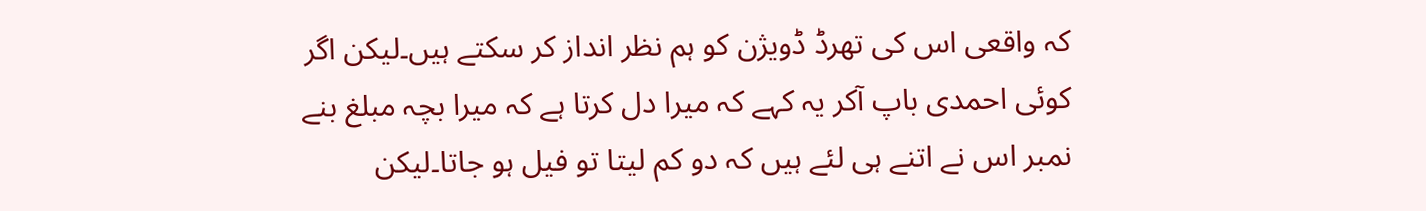کہ واقعی اس کی تھرڈ ڈویژن کو ہم نظر انداز کر سکتے ہیں۔لیکن اگر کوئی احمدی باپ آکر یہ کہے کہ میرا دل کرتا ہے کہ میرا بچہ مبلغ بنے نمبر اس نے اتنے ہی لئے ہیں کہ دو کم لیتا تو فیل ہو جاتا۔لیکن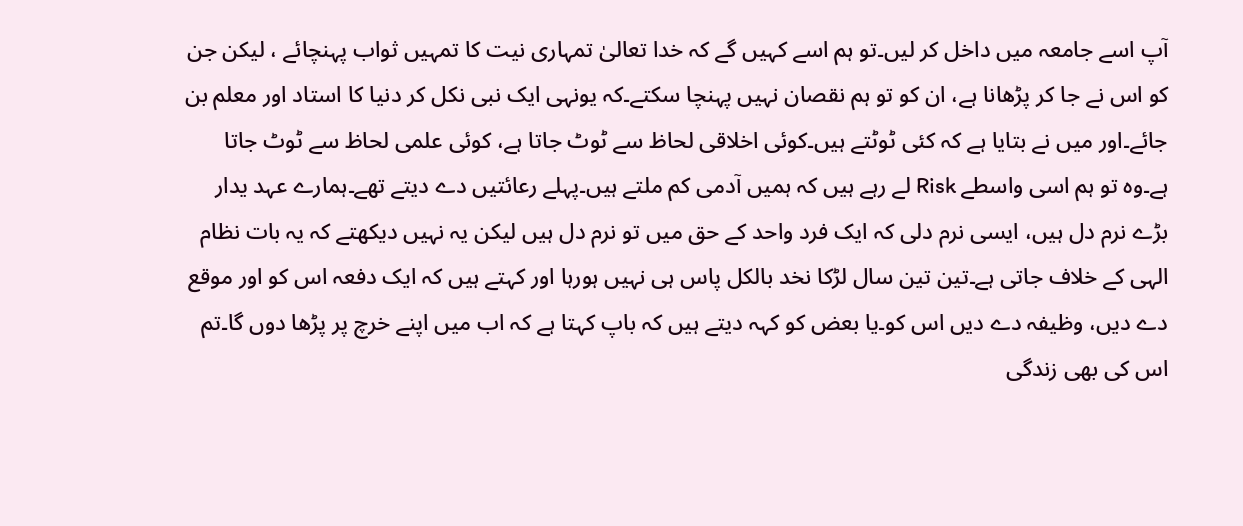آپ اسے جامعہ میں داخل کر لیں۔تو ہم اسے کہیں گے کہ خدا تعالیٰ تمہاری نیت کا تمہیں ثواب پہنچائے ، لیکن جن کو اس نے جا کر پڑھانا ہے، ان کو تو ہم نقصان نہیں پہنچا سکتے۔کہ یونہی ایک نبی نکل کر دنیا کا استاد اور معلم بن جائے۔اور میں نے بتایا ہے کہ کئی ٹوٹتے ہیں۔کوئی اخلاقی لحاظ سے ٹوٹ جاتا ہے، کوئی علمی لحاظ سے ٹوٹ جاتا ہے۔وہ تو ہم اسی واسطے Risk لے رہے ہیں کہ ہمیں آدمی کم ملتے ہیں۔پہلے رعائتیں دے دیتے تھے۔ہمارے عہد یدار بڑے نرم دل ہیں، ایسی نرم دلی کہ ایک فرد واحد کے حق میں تو نرم دل ہیں لیکن یہ نہیں دیکھتے کہ یہ بات نظام الہی کے خلاف جاتی ہے۔تین تین سال لڑکا نخد بالکل پاس ہی نہیں ہورہا اور کہتے ہیں کہ ایک دفعہ اس کو اور موقع دے دیں، وظیفہ دے دیں اس کو۔یا بعض کو کہہ دیتے ہیں کہ باپ کہتا ہے کہ اب میں اپنے خرچ پر پڑھا دوں گا۔تم اس کی بھی زندگی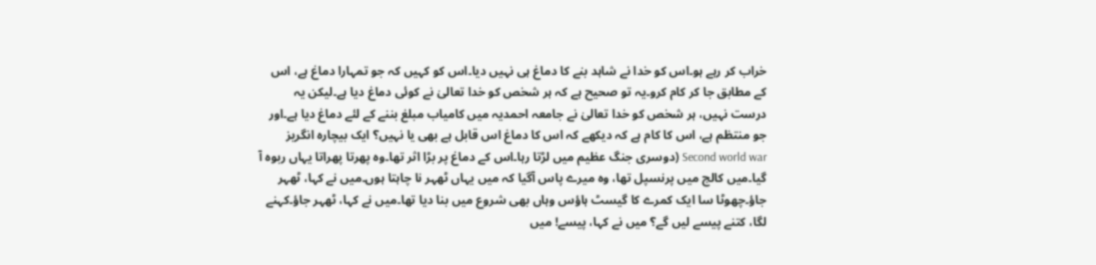خراب کر رہے ہو۔اس کو خدا نے شاہد بنے کا دماغ ہی نہیں دیا۔اس کو کہیں کہ جو تمہارا دماغ ہے، اس کے مطابق جا کر کام کرو۔یہ تو صحیح ہے کہ ہر شخص کو خدا تعالیٰ نے کوئی دماغ دیا ہے۔لیکن یہ درست نہیں، ہر شخص کو خدا تعالیٰ نے جامعہ احمدیہ میں کامیاب مبلغ بننے کے لئے دماغ دیا ہے۔اور جو منتظم ہے، اس کا کام ہے کہ دیکھے کہ اس کا دماغ اس قابل ہے بھی یا نہیں؟ ایک بیچارہ انگریز Second world war (دوسری جنگ عظیم میں لڑتا رہا۔اس کے دماغ پر بڑا اثر تھا۔وہ پھرتا پھراتا یہاں ربوہ آ گیا۔میں کالج میں پرنسپل تھا، وہ میرے پاس آگیا کہ میں یہاں ٹھہر نا چاہتا ہوں۔میں نے کہا، ٹھہر جاؤ۔چھوٹا سا ایک کمرے کا گیسٹ ہاؤس وہاں بھی شروع میں بنا دیا تھا۔میں نے کہا، ٹھہر جاؤ۔کہنے لگا، کتنے پیسے لیں گے؟ میں نے کہا، پیسے! میں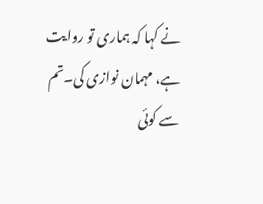نے کہا کہ ہماری تو روایت ہے، مہمان نوازی کی۔تم سے کوئی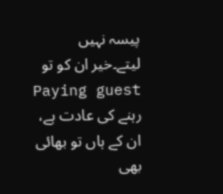پیسہ نہیں لیتے۔خیر ان کو تو Paying guest رہنے کی عادت ہے، ان کے ہاں تو بھائی بھی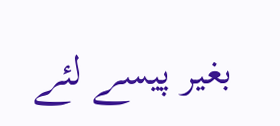بغیر پیسے لئے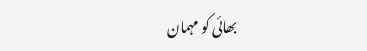بھائی کو مہمان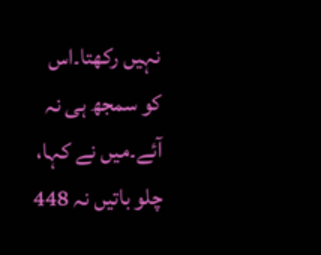نہیں رکھتا۔اس کو سمجھ ہی نہ آئے۔میں نے کہا، چلو باتیں نہ 448